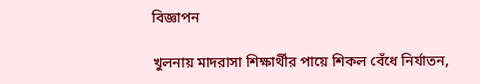বিজ্ঞাপন

খুলনায় মাদরাসা শিক্ষার্থীর পায়ে শিকল বেঁধে নির্যাতন,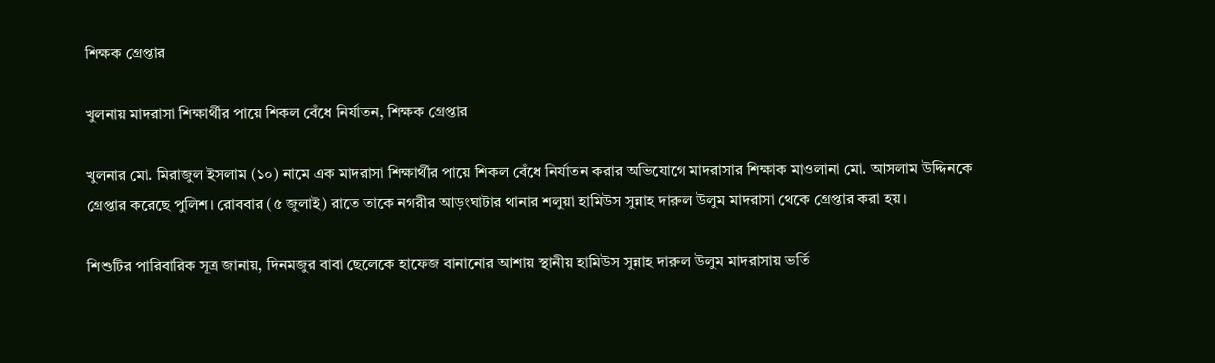শিক্ষক গ্রেপ্তার

খুলনায় মাদরাসা শিক্ষার্থীর পায়ে শিকল বেঁধে নির্যাতন, শিক্ষক গ্রেপ্তার

খুলনার মো. মিরাজুল ইসলাম (১০) নামে এক মাদরাসা শিক্ষার্থীর পায়ে শিকল বেঁধে নির্যাতন করার অভিযোগে মাদরাসার শিক্ষাক মাওলানা মো. আসলাম উদ্দিনকে গ্রেপ্তার করেছে পুলিশ। রোববার (৫ জুলাই) রাতে তাকে নগরীর আড়ংঘাটার থানার শলুয়া হামিউস সুন্নাহ দারুল উলুম মাদরাসা থেকে গ্রেপ্তার করা হয়।

শিশুটির পারিবারিক সূত্র জানায়, দিনমজুর বাবা ছেলেকে হাফেজ বানানোর আশায় স্থানীয় হামিউস সুন্নাহ দারুল উলুম মাদরাসায় ভর্তি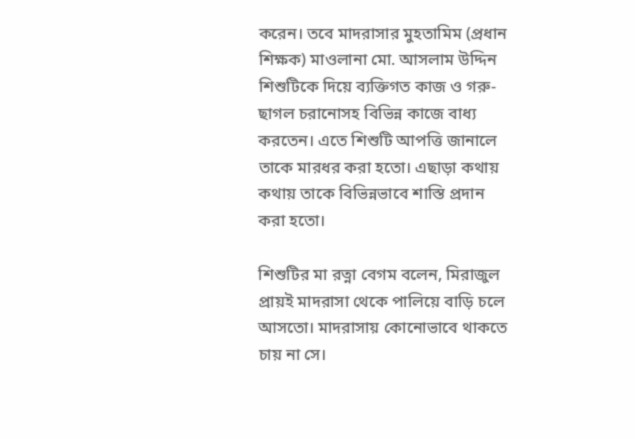করেন। তবে মাদরাসার মুহতামিম (প্রধান শিক্ষক) মাওলানা মো. আসলাম উদ্দিন শিশুটিকে দিয়ে ব্যক্তিগত কাজ ও গরু-ছাগল চরানোসহ বিভিন্ন কাজে বাধ্য করতেন। এতে শিশুটি আপত্তি জানালে তাকে মারধর করা হতো। এছাড়া কথায় কথায় তাকে বিভিন্নভাবে শাস্তি প্রদান করা হতো।

শিশুটির মা রত্না বেগম বলেন, মিরাজুল প্রায়ই মাদরাসা থেকে পালিয়ে বাড়ি চলে আসতো। মাদরাসায় কোনোভাবে থাকতে চায় না সে।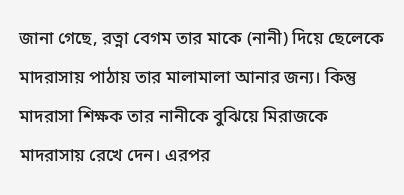জানা গেছে, রত্না বেগম তার মাকে (নানী) দিয়ে ছেলেকে মাদরাসায় পাঠায় তার মালামালা আনার জন্য। কিন্তু মাদরাসা শিক্ষক তার নানীকে বুঝিয়ে মিরাজকে মাদরাসায় রেখে দেন। এরপর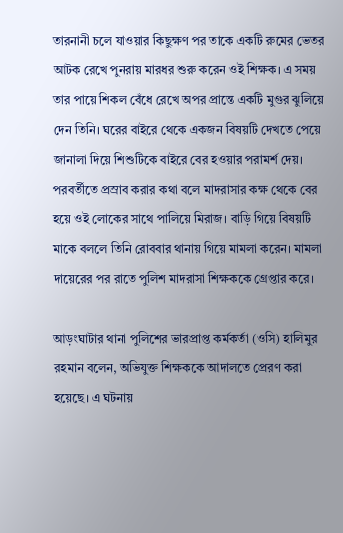তারনানী চলে যাওয়ার কিছুক্ষণ পর তাকে একটি রুমের ভেতর আটক রেখে পুনরায় মারধর শুরু করেন ওই শিক্ষক। এ সময় তার পায়ে শিকল বেঁধে রেখে অপর প্রান্তে একটি মুগুর ঝুলিয়ে দেন তিনি। ঘরের বাইরে থেকে একজন বিষয়টি দেখতে পেয়ে জানালা দিয়ে শিশুটিকে বাইরে বের হওয়ার পরামর্শ দেয়। পরবর্তীতে প্রস্রাব করার কথা বলে মাদরাসার কক্ষ থেকে বের হয়ে ওই লোকের সাথে পালিয়ে মিরাজ। বাড়ি গিয়ে বিষয়টি মাকে বললে তিনি রোববার থানায় গিয়ে মামলা করেন। মামলা দায়েরের পর রাতে পুলিশ মাদরাসা শিক্ষককে গ্রেপ্তার করে।

আড়ংঘাটার থানা পুলিশের ভারপ্রাপ্ত কর্মকর্তা (ওসি) হালিমুর রহমান বলেন, অভিযুক্ত শিক্ষককে আদালতে প্রেরণ করা হয়েছে। এ ঘটনায়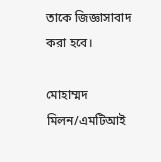তাকে জিজ্ঞাসাবাদ করা হবে।

মোহাম্মদ মিলন/এমটিআই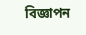বিজ্ঞাপন